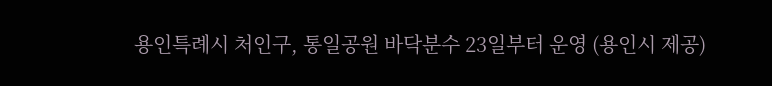용인특례시 처인구, 통일공원 바닥분수 23일부터 운영 (용인시 제공)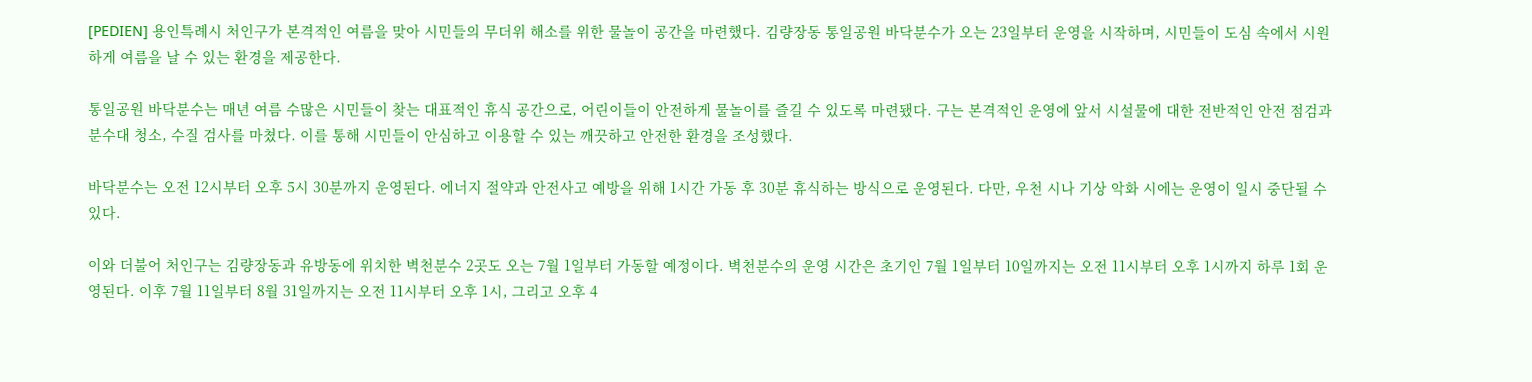[PEDIEN] 용인특례시 처인구가 본격적인 여름을 맞아 시민들의 무더위 해소를 위한 물놀이 공간을 마련했다. 김량장동 통일공원 바닥분수가 오는 23일부터 운영을 시작하며, 시민들이 도심 속에서 시원하게 여름을 날 수 있는 환경을 제공한다.

통일공원 바닥분수는 매년 여름 수많은 시민들이 찾는 대표적인 휴식 공간으로, 어린이들이 안전하게 물놀이를 즐길 수 있도록 마련됐다. 구는 본격적인 운영에 앞서 시설물에 대한 전반적인 안전 점검과 분수대 청소, 수질 검사를 마쳤다. 이를 통해 시민들이 안심하고 이용할 수 있는 깨끗하고 안전한 환경을 조성했다.

바닥분수는 오전 12시부터 오후 5시 30분까지 운영된다. 에너지 절약과 안전사고 예방을 위해 1시간 가동 후 30분 휴식하는 방식으로 운영된다. 다만, 우천 시나 기상 악화 시에는 운영이 일시 중단될 수 있다.

이와 더불어 처인구는 김량장동과 유방동에 위치한 벽천분수 2곳도 오는 7월 1일부터 가동할 예정이다. 벽천분수의 운영 시간은 초기인 7월 1일부터 10일까지는 오전 11시부터 오후 1시까지 하루 1회 운영된다. 이후 7월 11일부터 8월 31일까지는 오전 11시부터 오후 1시, 그리고 오후 4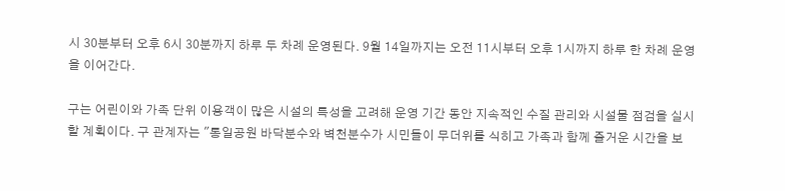시 30분부터 오후 6시 30분까지 하루 두 차례 운영된다. 9월 14일까지는 오전 11시부터 오후 1시까지 하루 한 차례 운영을 이어간다.

구는 어린이와 가족 단위 이용객이 많은 시설의 특성을 고려해 운영 기간 동안 지속적인 수질 관리와 시설물 점검을 실시할 계획이다. 구 관계자는 "통일공원 바닥분수와 벽천분수가 시민들이 무더위를 식히고 가족과 함께 즐거운 시간을 보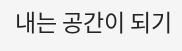내는 공간이 되기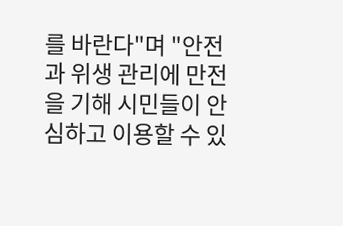를 바란다"며 "안전과 위생 관리에 만전을 기해 시민들이 안심하고 이용할 수 있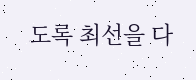도록 최선을 다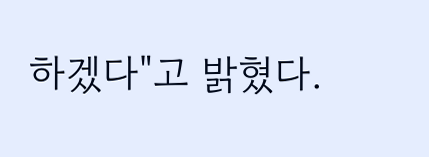하겠다"고 밝혔다.